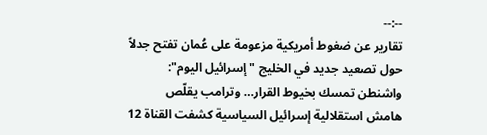--:--
تقارير عن ضغوط أمريكية مزعومة على عُمان تفتح جدلاً حول تصعيد جديد في الخليج "إسرائيل اليوم": واشنطن تمسك بخيوط القرار… وترامب يقلّص هامش استقلالية إسرائيل السياسية كشفت القناة 12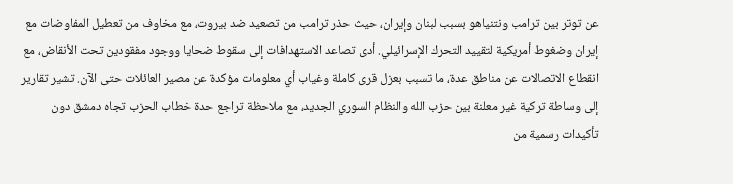عن توتر بين ترامب ونتنياهو بسبب لبنان وإيران، حيث حذر ترامب من تصعيد ضد بيروت، مع مخاوف من تعطيل المفاوضات مع إيران وضغوط أمريكية لتقييد التحرك الإسرائيلي. أدى تصاعد الاستهدافات إلى سقوط ضحايا ووجود مفقودين تحت الأنقاض، مع انقطاع الاتصالات عن مناطق عدة، ما تسبب بعزل قرى كاملة وغياب أي معلومات مؤكدة عن مصير العائلات حتى الآن. تشير تقارير إلى وساطة تركية غير معلنة بين حزب الله والنظام السوري الجديد، مع ملاحظة تراجع حدة خطاب الحزب تجاه دمشق دون تأكيدات رسمية من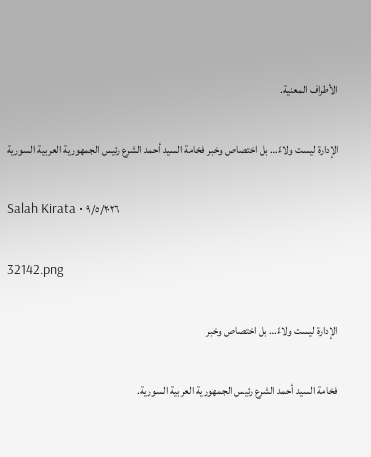الأطراف المعنية.

الإدارة ليست ولاءً… بل اختصاص وخبر فخامة السيد أحمد الشرع رئيس الجمهورية العربية السورية

Salah Kirata • ٩/٥/٢٠٢٦

32142.png

الإدارة ليست ولاءً… بل اختصاص وخبر

فخامة السيد أحمد الشرع رئيس الجمهورية العربية السورية.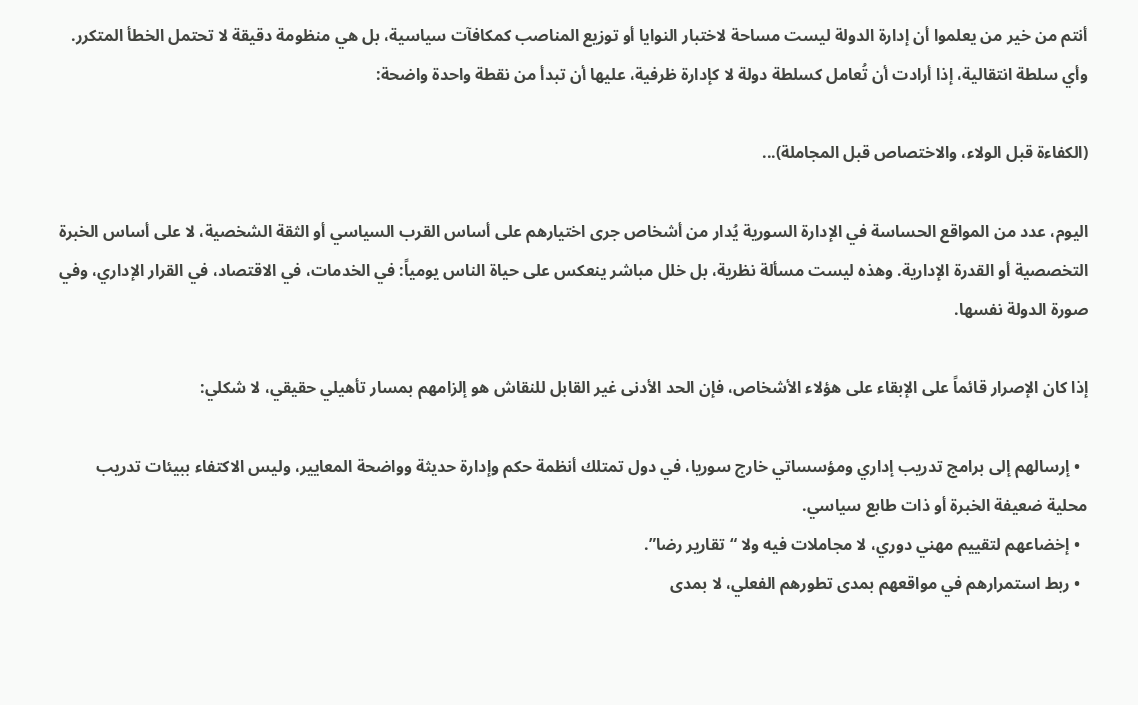أنتم من خير من يعلموا أن إدارة الدولة ليست مساحة لاختبار النوايا أو توزيع المناصب كمكافآت سياسية، بل هي منظومة دقيقة لا تحتمل الخطأ المتكرر. وأي سلطة انتقالية، إذا أرادت أن تُعامل كسلطة دولة لا كإدارة ظرفية، عليها أن تبدأ من نقطة واحدة واضحة:

(الكفاءة قبل الولاء، والاختصاص قبل المجاملة)...

اليوم، عدد من المواقع الحساسة في الإدارة السورية يُدار من أشخاص جرى اختيارهم على أساس القرب السياسي أو الثقة الشخصية، لا على أساس الخبرة التخصصية أو القدرة الإدارية. وهذه ليست مسألة نظرية، بل خلل مباشر ينعكس على حياة الناس يومياً: في الخدمات، في الاقتصاد، في القرار الإداري، وفي صورة الدولة نفسها.

إذا كان الإصرار قائماً على الإبقاء على هؤلاء الأشخاص، فإن الحد الأدنى غير القابل للنقاش هو إلزامهم بمسار تأهيلي حقيقي، لا شكلي:

  • إرسالهم إلى برامج تدريب إداري ومؤسساتي خارج سوريا، في دول تمتلك أنظمة حكم وإدارة حديثة وواضحة المعايير، وليس الاكتفاء ببيئات تدريب محلية ضعيفة الخبرة أو ذات طابع سياسي.
  • إخضاعهم لتقييم مهني دوري، لا مجاملات فيه ولا “تقارير رضا”.
  • ربط استمرارهم في مواقعهم بمدى تطورهم الفعلي، لا بمدى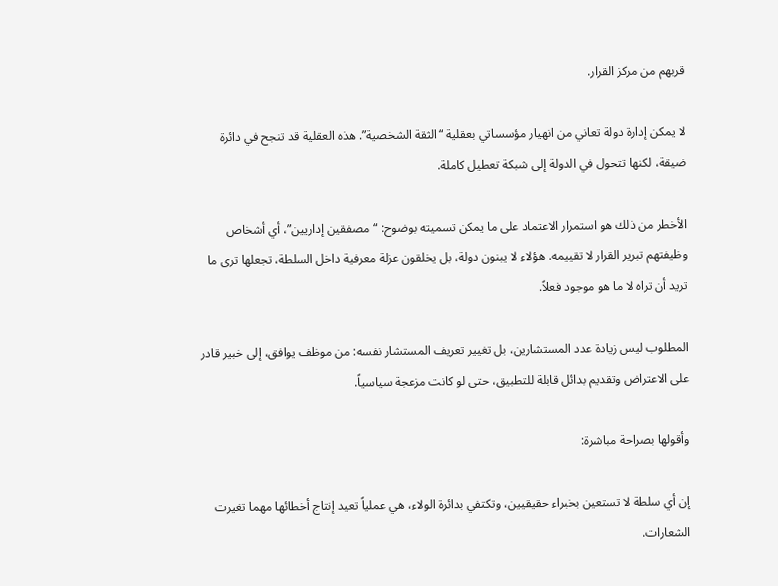قربهم من مركز القرار.

لا يمكن إدارة دولة تعاني من انهيار مؤسساتي بعقلية “الثقة الشخصية”. هذه العقلية قد تنجح في دائرة ضيقة، لكنها تتحول في الدولة إلى شبكة تعطيل كاملة.

الأخطر من ذلك هو استمرار الاعتماد على ما يمكن تسميته بوضوح: “مصفقين إداريين”، أي أشخاص وظيفتهم تبرير القرار لا تقييمه. هؤلاء لا يبنون دولة، بل يخلقون عزلة معرفية داخل السلطة، تجعلها ترى ما تريد أن تراه لا ما هو موجود فعلاً.

المطلوب ليس زيادة عدد المستشارين، بل تغيير تعريف المستشار نفسه: من موظف يوافق، إلى خبير قادر على الاعتراض وتقديم بدائل قابلة للتطبيق، حتى لو كانت مزعجة سياسياً.

وأقولها بصراحة مباشرة:

إن أي سلطة لا تستعين بخبراء حقيقيين، وتكتفي بدائرة الولاء، هي عملياً تعيد إنتاج أخطائها مهما تغيرت الشعارات.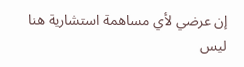إن عرضي لأي مساهمة استشارية هنا ليس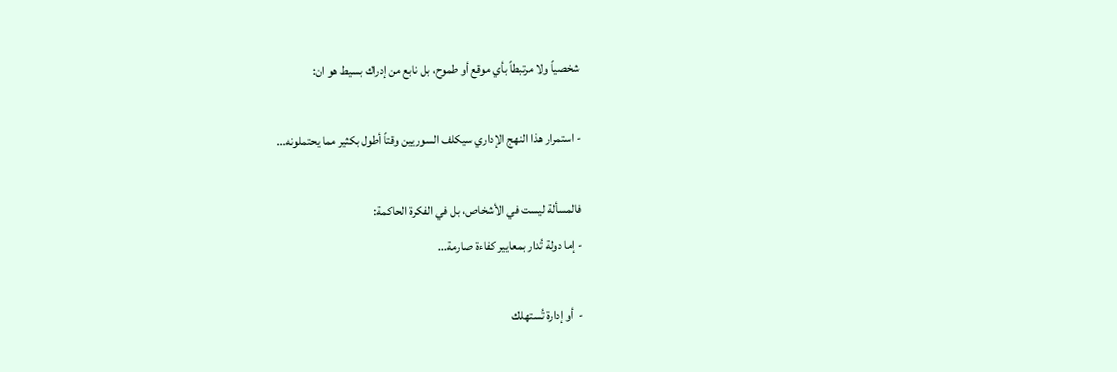شخصياً ولا مرتبطاً بأي موقع أو طموح، بل نابع من إدراك بسيط هو ان:

- استمرار هذا النهج الإداري سيكلف السوريين وقتاً أطول بكثير مما يحتملونه...

فالمسألة ليست في الأشخاص، بل في الفكرة الحاكمة:
- إما دولة تُدار بمعايير كفاءة صارمة...

-  أو إدارة تُستهلك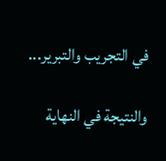في التجريب والتبرير...

والنتيجة في النهاية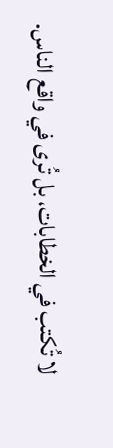لا تُكتب في الخطابات، بل تُرى في واقع الناس.